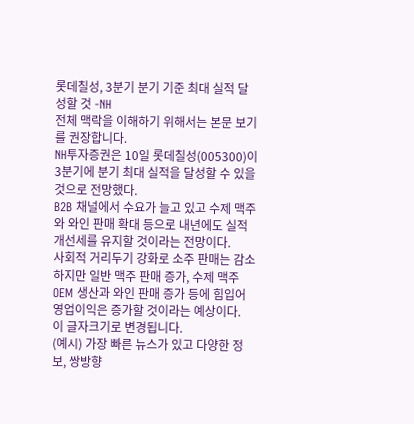롯데칠성, 3분기 분기 기준 최대 실적 달성할 것 -NH
전체 맥락을 이해하기 위해서는 본문 보기를 권장합니다.
NH투자증권은 10일 롯데칠성(005300)이 3분기에 분기 최대 실적을 달성할 수 있을 것으로 전망했다.
B2B 채널에서 수요가 늘고 있고 수제 맥주와 와인 판매 확대 등으로 내년에도 실적 개선세를 유지할 것이라는 전망이다.
사회적 거리두기 강화로 소주 판매는 감소하지만 일반 맥주 판매 증가, 수제 맥주 OEM 생산과 와인 판매 증가 등에 힘입어 영업이익은 증가할 것이라는 예상이다.
이 글자크기로 변경됩니다.
(예시) 가장 빠른 뉴스가 있고 다양한 정보, 쌍방향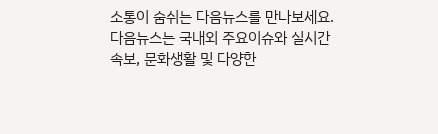소통이 숨쉬는 다음뉴스를 만나보세요. 다음뉴스는 국내외 주요이슈와 실시간 속보, 문화생활 및 다양한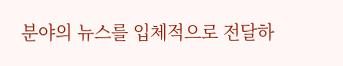분야의 뉴스를 입체적으로 전달하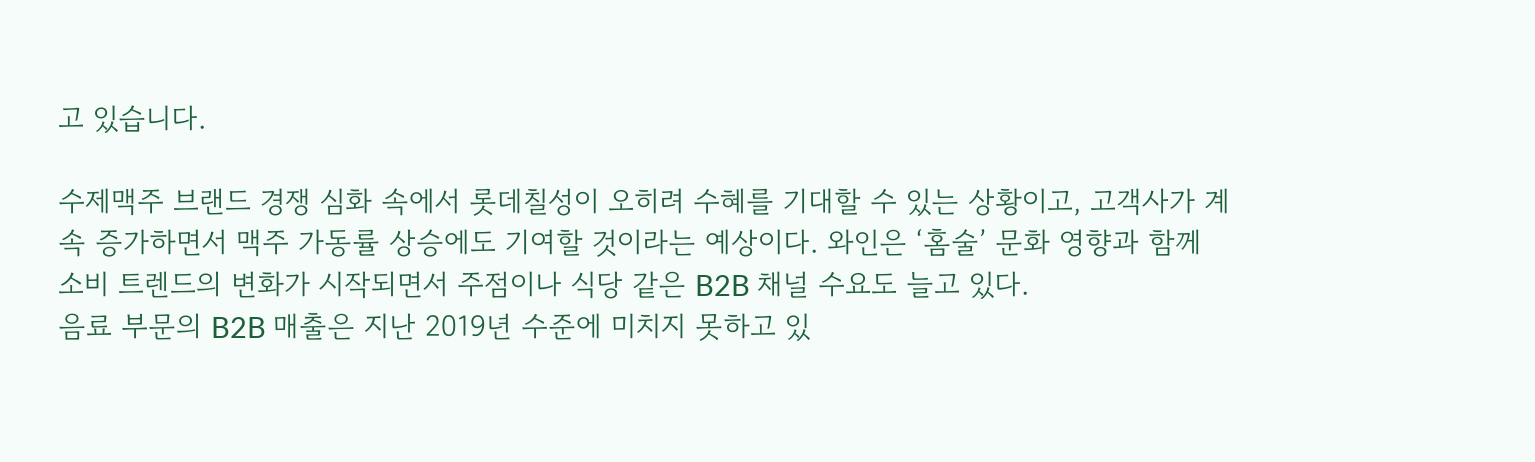고 있습니다.

수제맥주 브랜드 경쟁 심화 속에서 롯데칠성이 오히려 수혜를 기대할 수 있는 상황이고, 고객사가 계속 증가하면서 맥주 가동률 상승에도 기여할 것이라는 예상이다. 와인은 ‘홈술’ 문화 영향과 함께 소비 트렌드의 변화가 시작되면서 주점이나 식당 같은 B2B 채널 수요도 늘고 있다.
음료 부문의 B2B 매출은 지난 2019년 수준에 미치지 못하고 있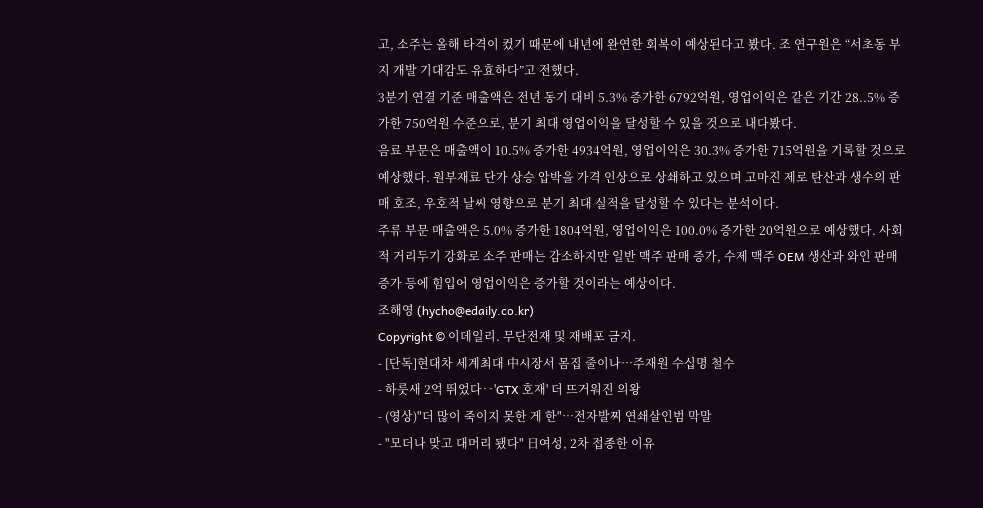고, 소주는 올해 타격이 컸기 때문에 내년에 완연한 회복이 예상된다고 봤다. 조 연구원은 “서초동 부지 개발 기대감도 유효하다”고 전했다.
3분기 연결 기준 매출액은 전년 동기 대비 5.3% 증가한 6792억원, 영업이익은 같은 기간 28..5% 증가한 750억원 수준으로, 분기 최대 영업이익을 달성할 수 있을 것으로 내다봤다.
음료 부문은 매출액이 10.5% 증가한 4934억원, 영업이익은 30.3% 증가한 715억원을 기록할 것으로 예상했다. 원부재료 단가 상승 압박을 가격 인상으로 상쇄하고 있으며 고마진 제로 탄산과 생수의 판매 호조, 우호적 날씨 영향으로 분기 최대 실적을 달성할 수 있다는 분석이다.
주류 부문 매출액은 5.0% 증가한 1804억원, 영업이익은 100.0% 증가한 20억원으로 예상했다. 사회적 거리두기 강화로 소주 판매는 감소하지만 일반 맥주 판매 증가, 수제 맥주 OEM 생산과 와인 판매 증가 등에 힘입어 영업이익은 증가할 것이라는 예상이다.
조해영 (hycho@edaily.co.kr)
Copyright © 이데일리. 무단전재 및 재배포 금지.
- [단독]현대차 세계최대 中시장서 몸집 줄이나…주재원 수십명 철수
- 하룻새 2억 뛰었다‥'GTX 호재' 더 뜨거워진 의왕
- (영상)"더 많이 죽이지 못한 게 한"…전자발찌 연쇄살인범 막말
- "모더나 맞고 대머리 됐다" 日여성, 2차 접종한 이유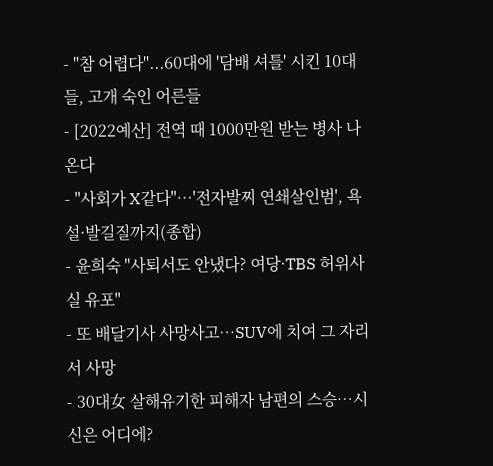- "참 어렵다"...60대에 '담배 셔틀' 시킨 10대들, 고개 숙인 어른들
- [2022예산] 전역 때 1000만원 받는 병사 나온다
- "사회가 X같다"…'전자발찌 연쇄살인범', 욕설·발길질까지(종합)
- 윤희숙 "사퇴서도 안냈다? 여당·TBS 허위사실 유포"
- 또 배달기사 사망사고…SUV에 치여 그 자리서 사망
- 30대女 살해유기한 피해자 남편의 스승…시신은 어디에?